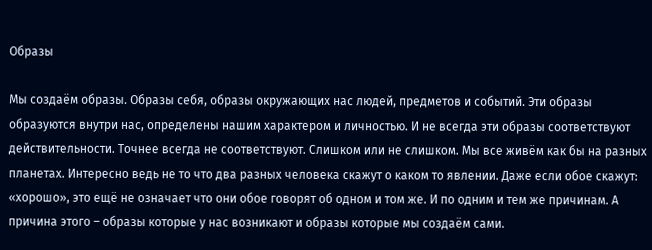Образы

Мы создаём образы. Образы себя, образы окружающих нас людей, предметов и событий. Эти образы образуются внутри нас, определены нашим характером и личностью. И не всегда эти образы соответствуют действительности. Точнее всегда не соответствуют. Слишком или не слишком. Мы все живём как бы на разных планетах. Интересно ведь не то что два разных человека скажут о каком то явлении. Даже если обое скажут: «хорошо», это ещё не означает что они обое говорят об одном и том же. И по одним и тем же причинам. А причина этого – образы которые у нас возникают и образы которые мы создаём сами.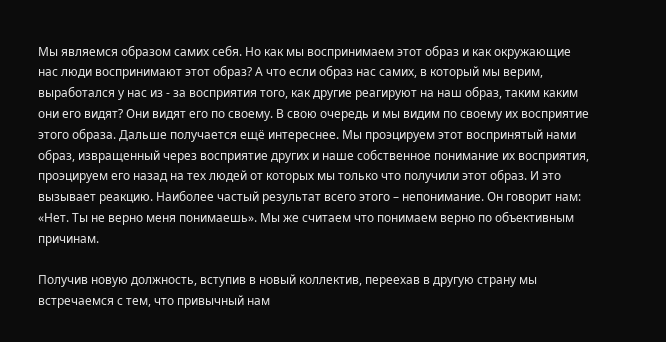Мы являемся образом самих себя. Но как мы воспринимаем этот образ и как окружающие нас люди воспринимают этот образ? А что если образ нас самих, в который мы верим, выработался у нас из - за восприятия того, как другие реагируют на наш образ, таким каким они его видят? Они видят его по своему. В свою очередь и мы видим по своему их восприятие этого образа. Дальше получается ещё интереснее. Мы проэцируем этот воспринятый нами образ, извращенный через восприятие других и наше собственное понимание их восприятия, проэцируем его назад на тех людей от которых мы только что получили этот образ. И это вызывает реакцию. Наиболее частый результат всего этого – непонимание. Он говорит нам: «Нет. Ты не верно меня понимаешь». Мы же считаем что понимаем верно по объективным причинам.

Получив новую должность, вступив в новый коллектив, переехав в другую страну мы встречаемся с тем, что привычный нам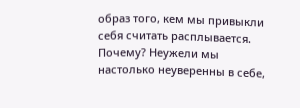образ того, кем мы привыкли себя считать расплывается. Почему? Неужели мы настолько неуверенны в себе,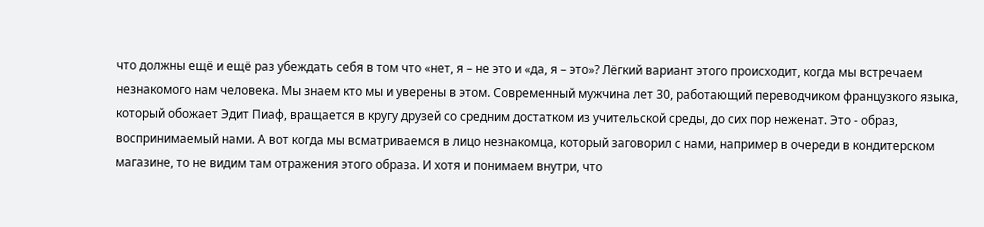что должны ещё и ещё раз убеждать себя в том что «нет, я – не это и «да, я – это»? Лёгкий вариант этого происходит, когда мы встречаем незнакомого нам человека. Мы знаем кто мы и уверены в этом. Современный мужчина лет 30, работающий переводчиком французкого языка, который обожает Эдит Пиаф, вращается в кругу друзей со средним достатком из учительской среды, до сих пор неженат. Это - образ, воспринимаемый нами. А вот когда мы всматриваемся в лицо незнакомца, который заговорил с нами, например в очереди в кондитерском магазине, то не видим там отражения этого образа. И хотя и понимаем внутри, что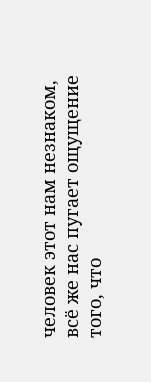человек этот нам незнаком, всё же нас пугает ощущение того, что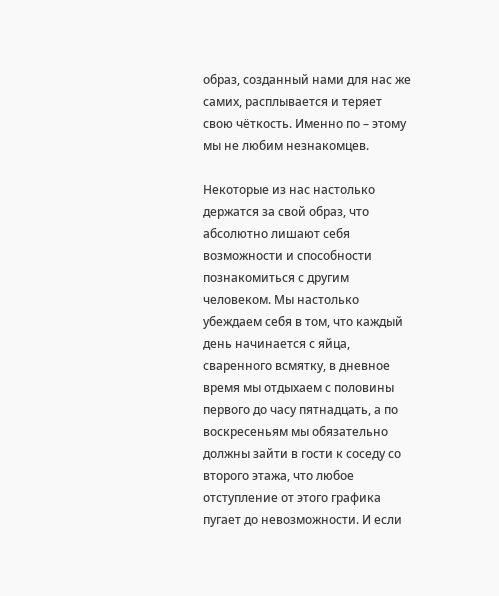образ, созданный нами для нас же самих, расплывается и теряет свою чёткость. Именно по – этому мы не любим незнакомцев.

Некоторые из нас настолько держатся за свой образ, что абсолютно лишают себя возможности и способности познакомиться с другим человеком. Мы настолько убеждаем себя в том, что каждый день начинается с яйца, сваренного всмятку, в дневное время мы отдыхаем с половины первого до часу пятнадцать, а по воскресеньям мы обязательно должны зайти в гости к соседу со второго этажа, что любое отступление от этого графика пугает до невозможности. И если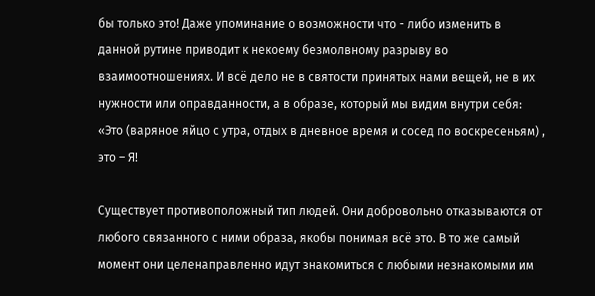бы только это! Даже упоминание о возможности что - либо изменить в данной рутине приводит к некоему безмолвному разрыву во взаимоотношениях. И всё дело не в святости принятых нами вещей, не в их нужности или оправданности, а в образе, который мы видим внутри себя: «Это (варяное яйцо с утра, отдых в дневное время и сосед по воскресеньям) , это – Я!

Существует противоположный тип людей. Они добровольно отказываются от любого связанного с ними образа, якобы понимая всё это. В то же самый момент они целенаправленно идут знакомиться с любыми незнакомыми им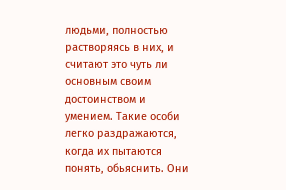людьми, полностью растворяясь в них, и считают это чуть ли основным своим достоинством и умением. Такие особи легко раздражаются, когда их пытаются понять, обьяснить. Они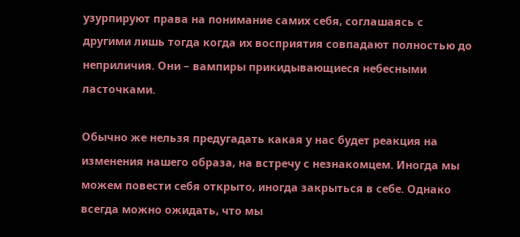узурпируют права на понимание самих себя, соглашаясь с другими лишь тогда когда их восприятия совпадают полностью до неприличия. Они – вампиры прикидывающиеся небесными ласточками.

Обычно же нельзя предугадать какая у нас будет реакция на изменения нашего образа, на встречу с незнакомцем. Иногда мы можем повести себя открыто, иногда закрыться в себе. Однако всегда можно ожидать, что мы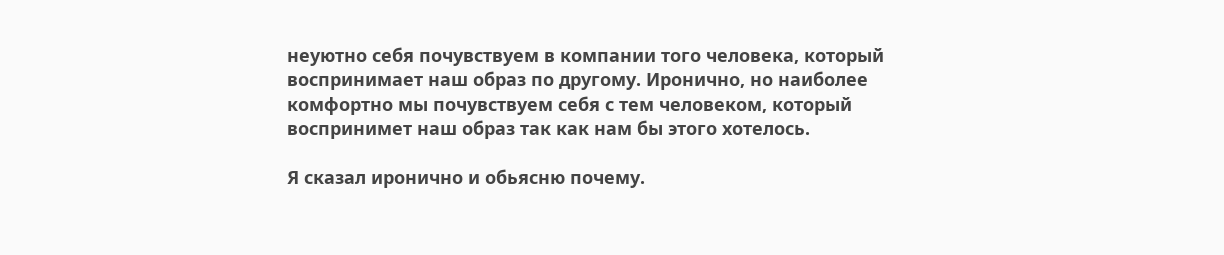неуютно себя почувствуем в компании того человека, который воспринимает наш образ по другому. Иронично, но наиболее комфортно мы почувствуем себя с тем человеком, который воспринимет наш образ так как нам бы этого хотелось.

Я сказал иронично и обьясню почему.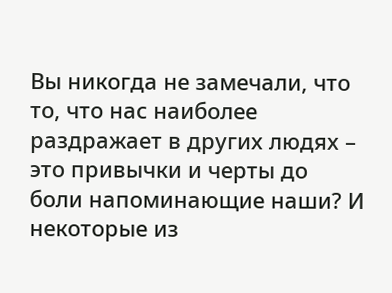Вы никогда не замечали, что то, что нас наиболее раздражает в других людях – это привычки и черты до боли напоминающие наши? И некоторые из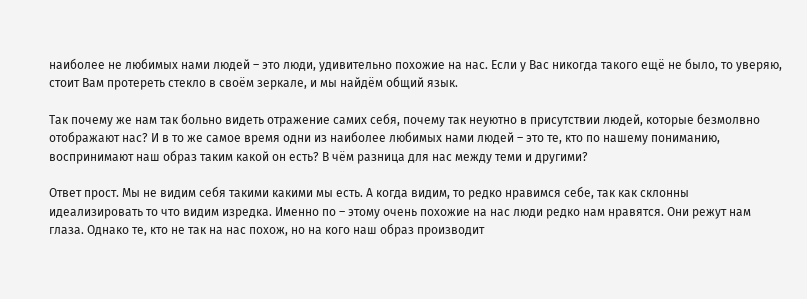наиболее не любимых нами людей – это люди, удивительно похожие на нас. Если у Вас никогда такого ещё не было, то уверяю, стоит Вам протереть стекло в своём зеркале, и мы найдём общий язык.

Так почему же нам так больно видеть отражение самих себя, почему так неуютно в присутствии людей, которые безмолвно отображают нас? И в то же самое время одни из наиболее любимых нами людей – это те, кто по нашему пониманию, воспринимают наш образ таким какой он есть? В чём разница для нас между теми и другими?

Ответ прост. Мы не видим себя такими какими мы есть. А когда видим, то редко нравимся себе, так как склонны идеализировать то что видим изредка. Именно по – этому очень похожие на нас люди редко нам нравятся. Они режут нам глаза. Однако те, кто не так на нас похож, но на кого наш образ производит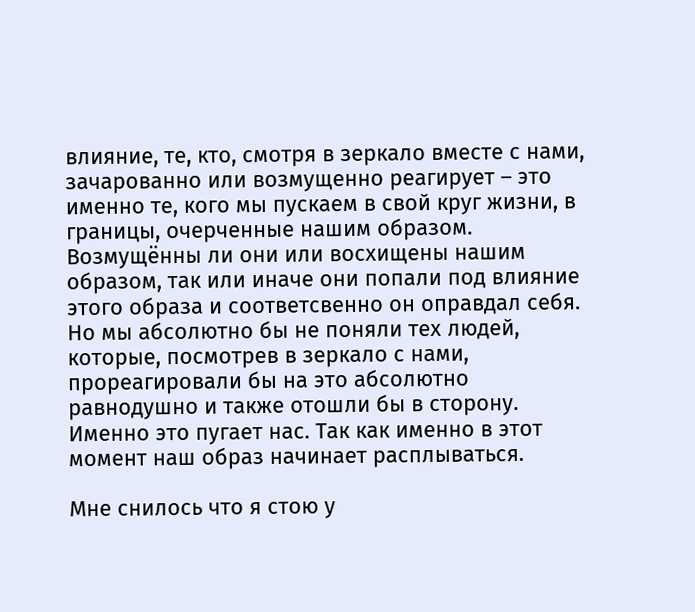влияние, те, кто, смотря в зеркало вместе с нами, зачарованно или возмущенно реагирует – это именно те, кого мы пускаем в свой круг жизни, в границы, очерченные нашим образом. Возмущённы ли они или восхищены нашим образом, так или иначе они попали под влияние этого образа и соответсвенно он оправдал себя. Но мы абсолютно бы не поняли тех людей, которые, посмотрев в зеркало с нами, прореагировали бы на это абсолютно равнодушно и также отошли бы в сторону. Именно это пугает нас. Так как именно в этот момент наш образ начинает расплываться.

Мне снилось что я стою у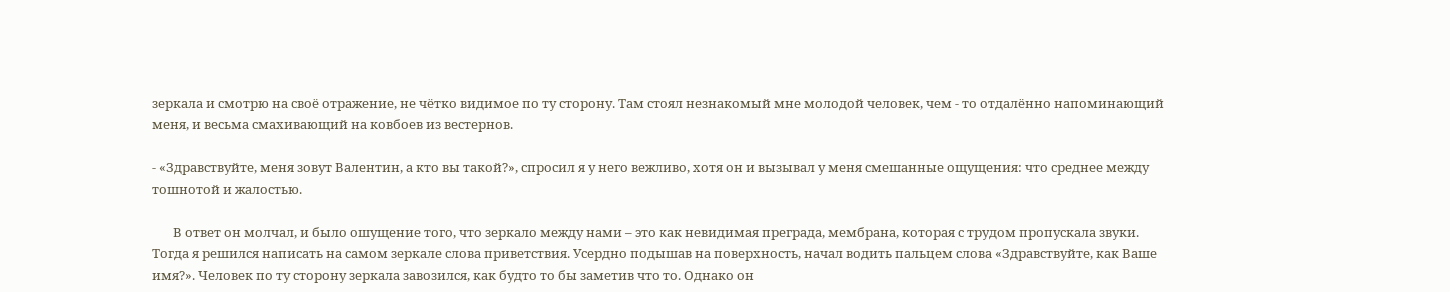зеркала и смотрю на своё отражение, не чётко видимое по ту сторону. Там стоял незнакомый мне молодой человек, чем - то отдалённо напоминающий меня, и весьма смахивающий на ковбоев из вестернов.

- «Здравствуйте, меня зовут Валентин, а кто вы такой?», спросил я у него вежливо, хотя он и вызывал у меня смешанные ощущения: что среднее между тошнотой и жалостью.

       В ответ он молчал, и было ошущение того, что зеркало между нами – это как невидимая преграда, мембрана, которая с трудом пропускала звуки. Тогда я решился написать на самом зеркале слова приветствия. Усердно подышав на поверхность, начал водить пальцем слова «Здравствуйте, как Ваше имя?». Человек по ту сторону зеркала завозился, как будто то бы заметив что то. Однако он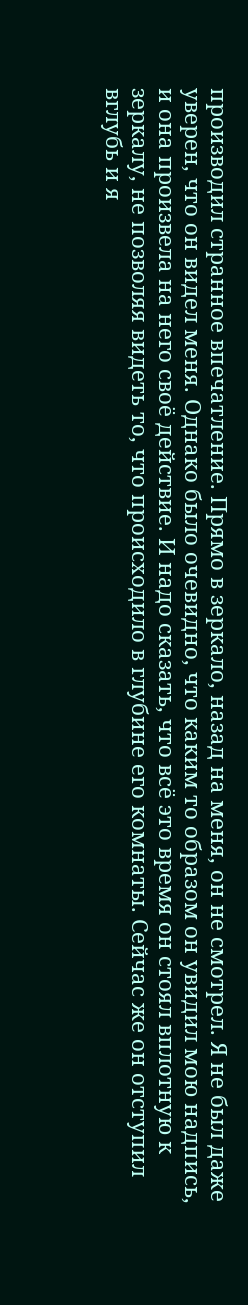производил странное впечатление. Прямо в зеркало, назад на меня, он не смотрел. Я не был даже уверен, что он видел меня. Однако было очевидно, что каким то образом он увидил мою надпись, и она произвела на него своё действие. И надо сказать, что всё это время он стоял вплотную к зеркалу, не позволяя видеть то, что происходило в глубине его комнаты. Сейчас же он отступил вглубь и я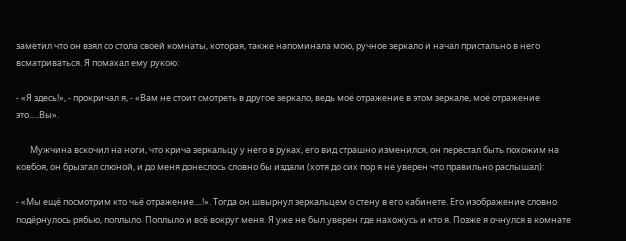заметил что он взял со стола своей комнаты, которая, также напоминала мою, ручное зеркало и начал пристально в него всматриваться. Я помахал ему рукою:

- «Я здесь!», - прокричал я, - «Вам не стоит смотреть в другое зеркало, ведь моё отражение в этом зеркале, моё отражение это.....Вы».

       Мужчина вскочил на ноги, что крича зеркальцу у него в руках, его вид страшно изменился, он перестал быть похожим на ковбоя, он брызгал слюной, и до меня донеслось словно бы издали (хотя до сих пор я не уверен что правильно раслышал):

- «Мы ещё посмотрим кто чьё отражение....!». Тогда он швырнул зеркальцем о стену в его кабинете. Его изображение словно подёрнулось рябью, поплыло. Поплыло и всё вокруг меня. Я уже не был уверен где нахожусь и кто я. Позже я очнулся в комнате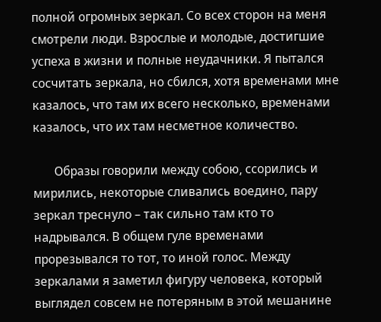полной огромных зеркал. Со всех сторон на меня смотрели люди. Взрослые и молодые, достигшие успеха в жизни и полные неудачники. Я пытался сосчитать зеркала, но сбился, хотя временами мне казалось, что там их всего несколько, временами казалось, что их там несметное количество.

       Образы говорили между собою, ссорились и мирились, некоторые сливались воедино, пару зеркал треснуло – так сильно там кто то надрывался. В общем гуле временами прорезывался то тот, то иной голос. Между зеркалами я заметил фигуру человека, который выглядел совсем не потеряным в этой мешанине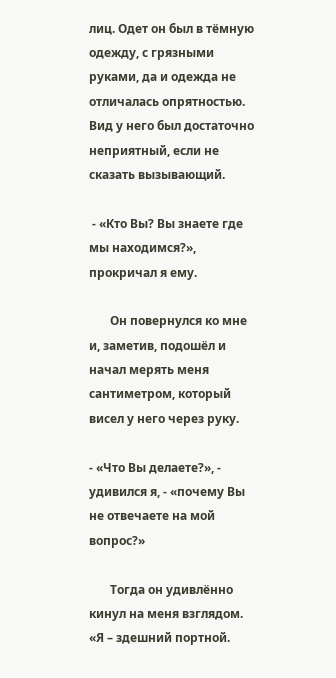лиц. Одет он был в тёмную одежду, с грязными руками, да и одежда не отличалась опрятностью. Вид у него был достаточно неприятный, если не сказать вызывающий.

 - «Кто Вы? Вы знаете где мы находимся?», прокричал я ему.

       Он повернулся ко мне и, заметив, подошёл и начал мерять меня сантиметром, который висел у него через руку.

- «Что Вы делаете?», - удивился я, - «почему Вы не отвечаете на мой вопрос?»

       Тогда он удивлённо кинул на меня взглядом. «Я – здешний портной.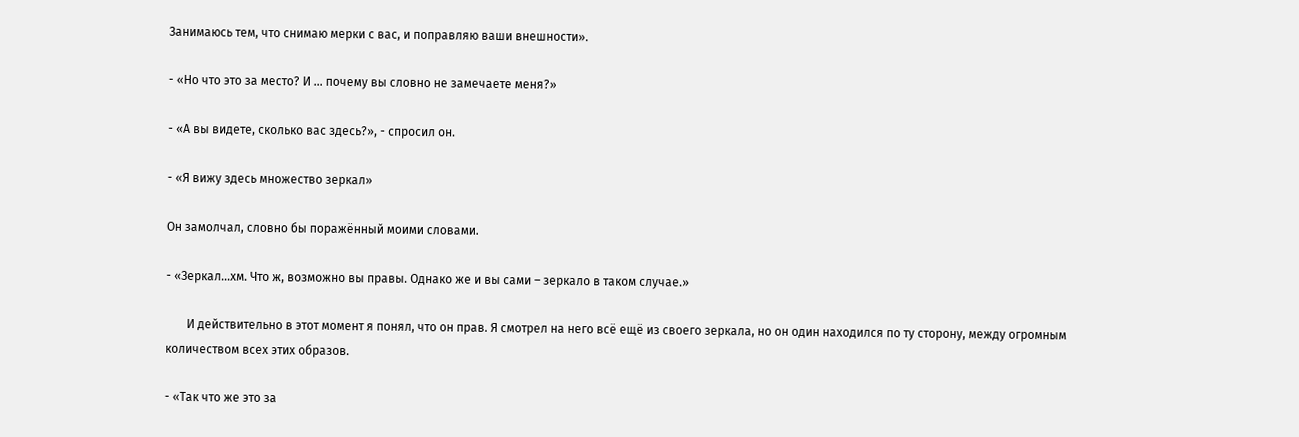Занимаюсь тем, что снимаю мерки с вас, и поправляю ваши внешности».

- «Но что это за место? И ... почему вы словно не замечаете меня?»

- «А вы видете, сколько вас здесь?», - спросил он.

- «Я вижу здесь множество зеркал»

Он замолчал, словно бы поражённый моими словами.

- «Зеркал...хм. Что ж, возможно вы правы. Однако же и вы сами – зеркало в таком случае.»

       И действительно в этот момент я понял, что он прав. Я смотрел на него всё ещё из своего зеркала, но он один находился по ту сторону, между огромным количеством всех этих образов.

- «Так что же это за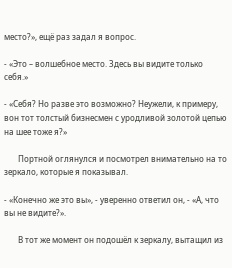место?», ещё раз задал я вопрос.

- «Это – волшебное место. Здесь вы видите только себя.»

- «Себя? Но разве это возможно? Неужели, к примеру, вон тот толстый бизнесмен с уродливой золотой цепью на шее тоже я?»

       Портной оглянулся и посмотрел внимательно на то зеркало, которые я показывал.

- «Конечно же это вы», - уверенно ответил он, - «А, что вы не видите?».

       В тот же момент он подошёл к зеркалу, вытащил из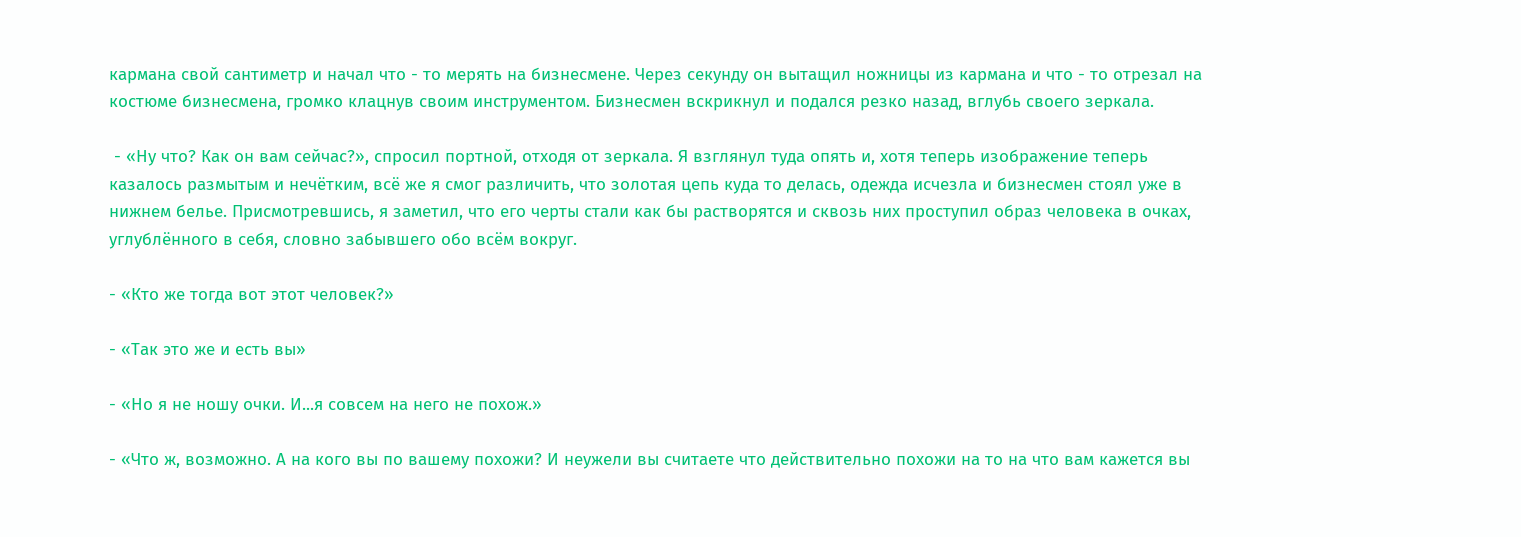кармана свой сантиметр и начал что - то мерять на бизнесмене. Через секунду он вытащил ножницы из кармана и что - то отрезал на костюме бизнесмена, громко клацнув своим инструментом. Бизнесмен вскрикнул и подался резко назад, вглубь своего зеркала.

 - «Ну что? Как он вам сейчас?», спросил портной, отходя от зеркала. Я взглянул туда опять и, хотя теперь изображение теперь казалось размытым и нечётким, всё же я смог различить, что золотая цепь куда то делась, одежда исчезла и бизнесмен стоял уже в нижнем белье. Присмотревшись, я заметил, что его черты стали как бы растворятся и сквозь них проступил образ человека в очках, углублённого в себя, словно забывшего обо всём вокруг.

- «Кто же тогда вот этот человек?»

- «Так это же и есть вы»

- «Но я не ношу очки. И...я совсем на него не похож.»

- «Что ж, возможно. А на кого вы по вашему похожи? И неужели вы считаете что действительно похожи на то на что вам кажется вы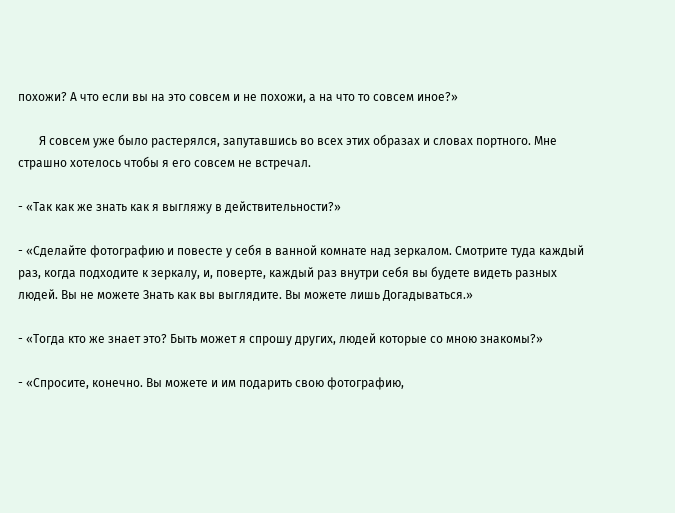похожи? А что если вы на это совсем и не похожи, а на что то совсем иное?»

       Я совсем уже было растерялся, запутавшись во всех этих образах и словах портного. Мне страшно хотелось чтобы я его совсем не встречал.

- «Так как же знать как я выгляжу в действительности?»

- «Сделайте фотографию и повесте у себя в ванной комнате над зеркалом. Смотрите туда каждый раз, когда подходите к зеркалу, и, поверте, каждый раз внутри себя вы будете видеть разных людей. Вы не можете Знать как вы выглядите. Вы можете лишь Догадываться.»

- «Тогда кто же знает это? Быть может я спрошу других, людей которые со мною знакомы?»

- «Спросите, конечно. Вы можете и им подарить свою фотографию,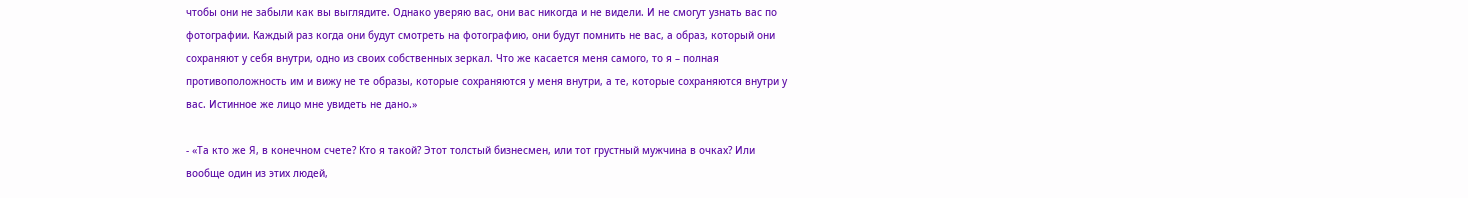чтобы они не забыли как вы выглядите. Однако уверяю вас, они вас никогда и не видели. И не смогут узнать вас по фотографии. Каждый раз когда они будут смотреть на фотографию, они будут помнить не вас, а образ, который они сохраняют у себя внутри, одно из своих собственных зеркал. Что же касается меня самого, то я – полная противоположность им и вижу не те образы, которые сохраняются у меня внутри, а те, которые сохраняются внутри у вас. Истинное же лицо мне увидеть не дано.»

- «Та кто же Я, в конечном счете? Кто я такой? Этот толстый бизнесмен, или тот грустный мужчина в очках? Или вообще один из этих людей,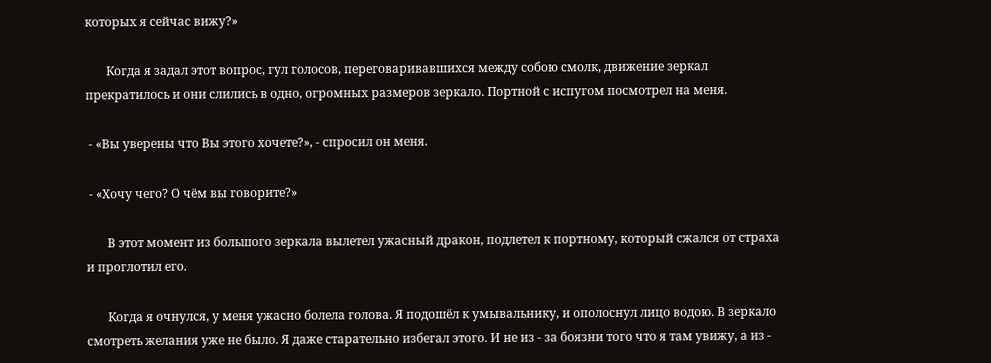которых я сейчас вижу?»

       Когда я задал этот вопрос, гул голосов, переговаривавшихся между собою смолк, движение зеркал прекратилось и они слились в одно, огромных размеров зеркало. Портной с испугом посмотрел на меня.

 - «Вы уверены что Вы этого хочете?», - спросил он меня.

 - «Хочу чего? О чём вы говорите?»

       В этот момент из большого зеркала вылетел ужасный дракон, подлетел к портному, который сжался от страха и проглотил его.

       Когда я очнулся, у меня ужасно болела голова. Я подошёл к умывальнику, и ополоснул лицо водою. В зеркало смотреть желания уже не было. Я даже старательно избегал этого. И не из - за боязни того что я там увижу, а из -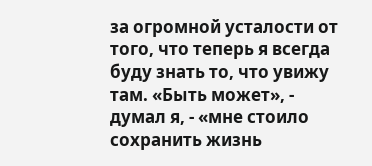за огромной усталости от того, что теперь я всегда буду знать то, что увижу там. «Быть может», - думал я, - «мне стоило сохранить жизнь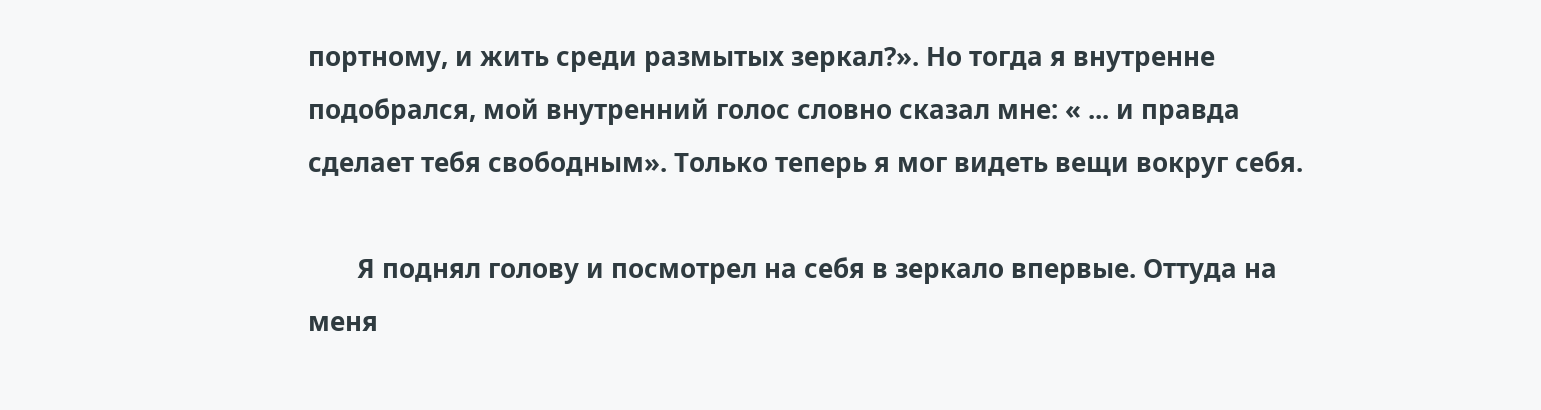портному, и жить среди размытых зеркал?». Но тогда я внутренне подобрался, мой внутренний голос словно сказал мне: « ... и правда сделает тебя свободным». Только теперь я мог видеть вещи вокруг себя.

       Я поднял голову и посмотрел на себя в зеркало впервые. Оттуда на меня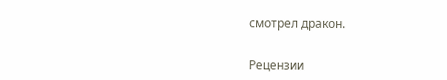смотрел дракон.


Рецензии